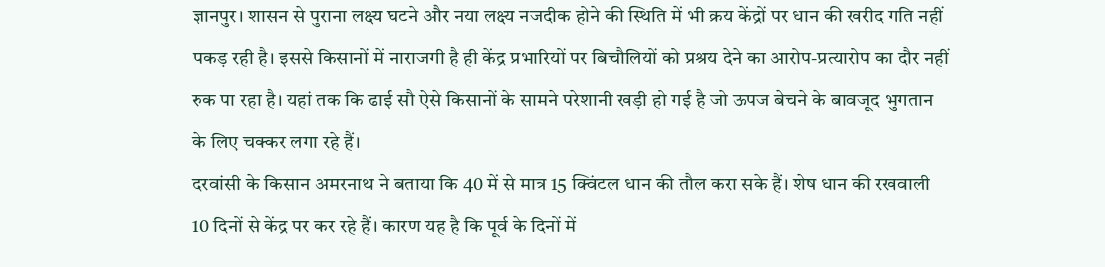ज्ञानपुर। शासन से पुराना लक्ष्य घटने और नया लक्ष्य नजदीक होने की स्थिति में भी क्रय केंद्रों पर धान की खरीद गति नहीं पकड़ रही है। इससे किसानों में नाराजगी है ही केंद्र प्रभारियों पर बिचौलियों को प्रश्रय देने का आरोप-प्रत्यारोप का दौर नहीं रुक पा रहा है। यहां तक कि ढाई सौ ऐसे किसानों के सामने परेशानी खड़ी हो गई है जो ऊपज बेचने के बावजूद भुगतान के लिए चक्कर लगा रहे हैं।
दरवांसी के किसान अमरनाथ ने बताया कि 40 में से मात्र 15 क्विंटल धान की तौल करा सके हैं। शेष धान की रखवाली 10 दिनों से केंद्र पर कर रहे हैं। कारण यह है कि पूर्व के दिनों में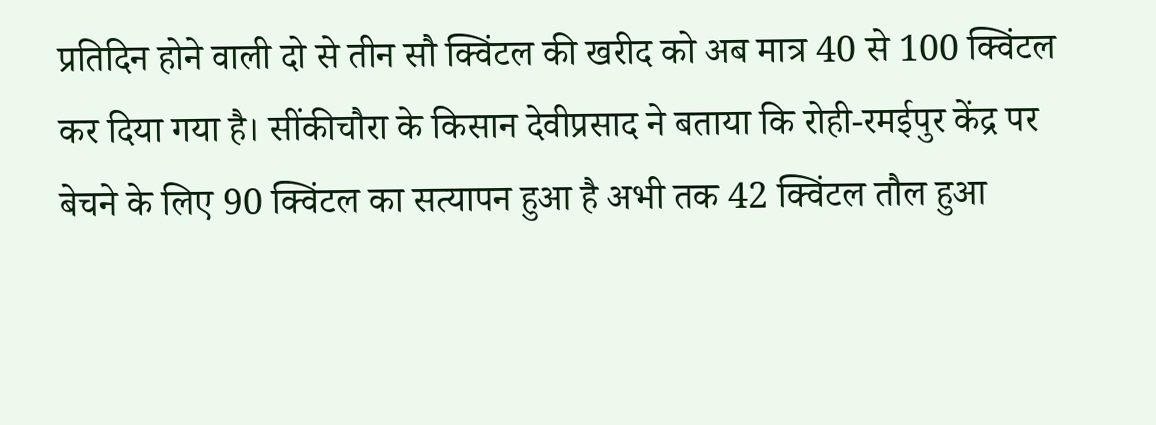प्रतिदिन होने वाली दो से तीन सौ क्विंटल की खरीद को अब मात्र 40 से 100 क्विंटल कर दिया गया है। सींकीचौरा के किसान देवीप्रसाद ने बताया कि रोही-रमईपुर केंद्र पर बेचने के लिए 90 क्विंटल का सत्यापन हुआ है अभी तक 42 क्विंटल तौल हुआ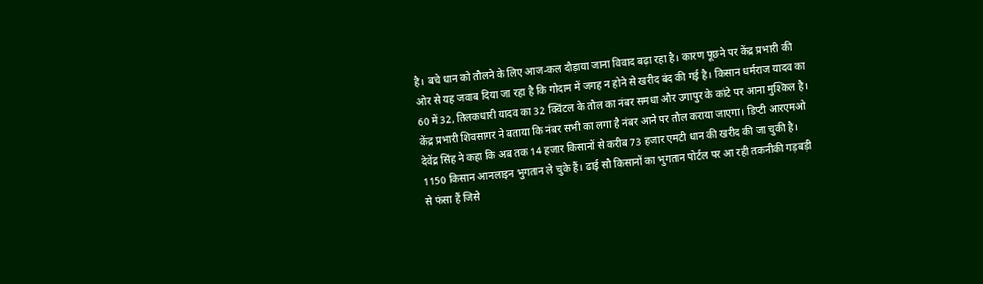है। बचे धान को तौलने के लिए आज-कल दौड़ाया जाना विवाद बढ़ा रहा है। कारण पूछने पर केंद्र प्रभारी की ओर से यह जवाब दिया जा रहा है कि गोदाम में जगह न होने से खरीद बंद की गई है। किसान धर्मराज यादव का 60 में 32, तिलकधारी यादव का 32 क्विंटल के तौल का नंबर समधा और उगापुर के कांटे पर आना मुश्किल है। केंद्र प्रभारी शिवसागर ने बताया कि नंबर सभी का लगा है नंबर आने पर तौल कराया जाएगा। डिप्टी आरएमओ देवेंद्र सिंह ने कहा कि अब तक 14 हजार किसानों से करीब 73 हजार एमटी धान की खरीद की जा चुकी है। 1150 किसान आनलाइन भुगतान ले चुके हैं। ढाई सौ किसानों का भुगतान पोर्टल पर आ रही तकनीकी गड़बड़ी से फंसा हैं जिसे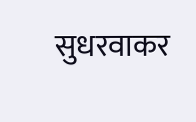सुधरवाकर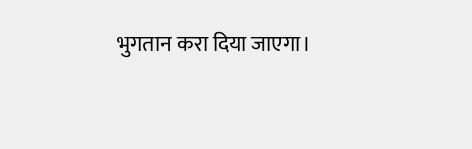भुगतान करा दिया जाएगा।